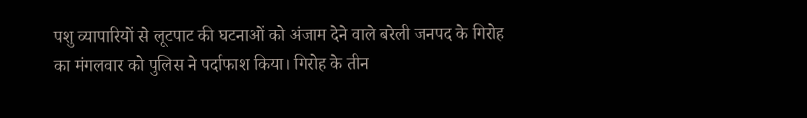पशु व्यापारियों से लूटपाट की घटनाओं को अंजाम देने वाले बरेली जनपद के गिरोह का मंगलवार को पुलिस ने पर्दाफाश किया। गिरोह के तीन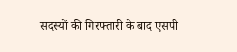सदस्यों की गिरफ्तारी के बाद एसपी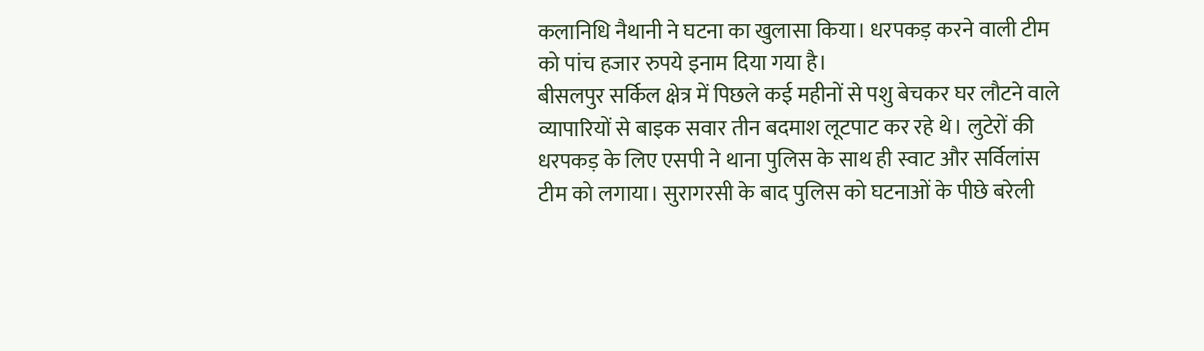कलानिधि नैथानी ने घटना का खुलासा किया। धरपकड़ करने वाली टीम को पांच हजार रुपये इनाम दिया गया है।
बीसलपुर सर्किल क्षेत्र में पिछले कई महीनों से पशु बेचकर घर लौटने वाले व्यापारियों से बाइक सवार तीन बदमाश लूटपाट कर रहे थे। लुटेरों की धरपकड़ के लिए एसपी ने थाना पुलिस के साथ ही स्वाट और सर्विलांस टीम को लगाया। सुरागरसी के बाद पुलिस को घटनाओं के पीछे बरेली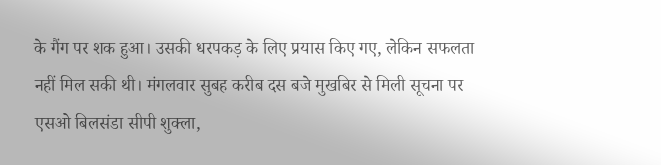के गैंग पर शक हुआ। उसकी धरपकड़ के लिए प्रयास किए गए, लेकिन सफलता नहीं मिल सकी थी। मंगलवार सुबह करीब दस बजे मुखबिर से मिली सूचना पर एसओ बिलसंडा सीपी शुक्ला,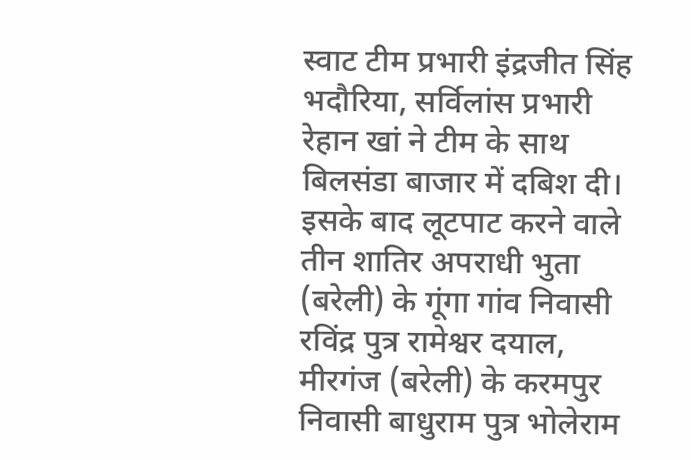स्वाट टीम प्रभारी इंद्रजीत सिंह भदौरिया, सर्विलांस प्रभारी रेहान खां ने टीम के साथ बिलसंडा बाजार में दबिश दी। इसके बाद लूटपाट करने वाले तीन शातिर अपराधी भुता (बरेली) के गूंगा गांव निवासी रविंद्र पुत्र रामेश्वर दयाल, मीरगंज (बरेली) के करमपुर निवासी बाधुराम पुत्र भोलेराम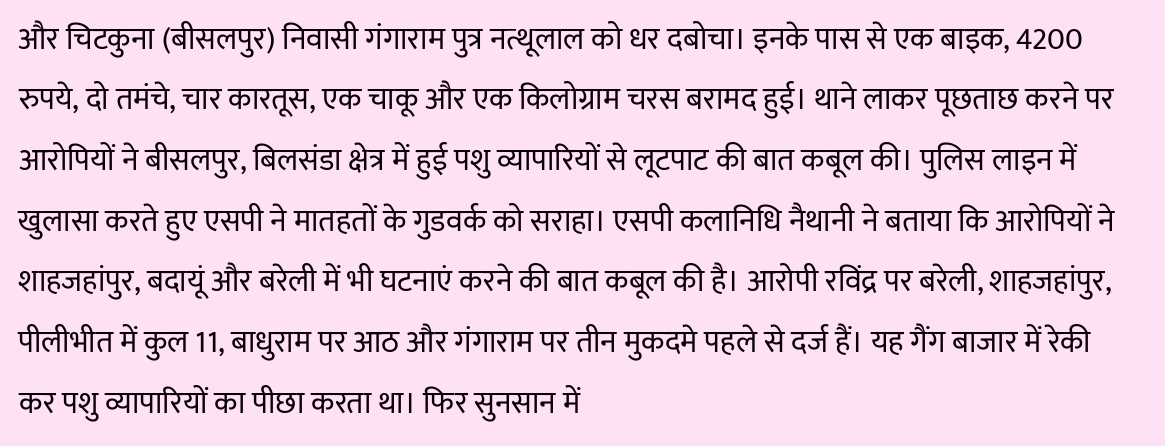और चिटकुना (बीसलपुर) निवासी गंगाराम पुत्र नत्थूलाल को धर दबोचा। इनके पास से एक बाइक, 4200 रुपये, दो तमंचे, चार कारतूस, एक चाकू और एक किलोग्राम चरस बरामद हुई। थाने लाकर पूछताछ करने पर आरोपियों ने बीसलपुर, बिलसंडा क्षेत्र में हुई पशु व्यापारियों से लूटपाट की बात कबूल की। पुलिस लाइन में खुलासा करते हुए एसपी ने मातहतों के गुडवर्क को सराहा। एसपी कलानिधि नैथानी ने बताया कि आरोपियों ने शाहजहांपुर, बदायूं और बरेली में भी घटनाएं करने की बात कबूल की है। आरोपी रविंद्र पर बरेली, शाहजहांपुर, पीलीभीत में कुल 11, बाधुराम पर आठ और गंगाराम पर तीन मुकदमे पहले से दर्ज हैं। यह गैंग बाजार में रेकी कर पशु व्यापारियों का पीछा करता था। फिर सुनसान में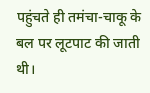पहुंचते ही तमंचा-चाकू के बल पर लूटपाट की जाती थी।